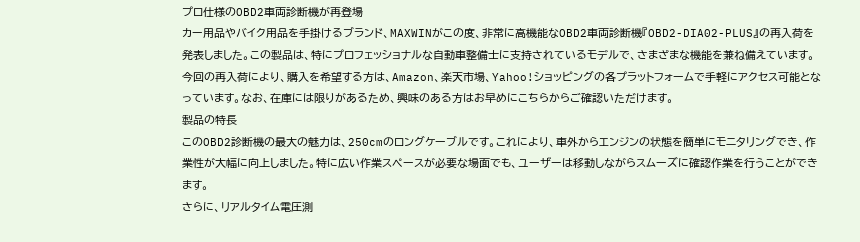プロ仕様のOBD2車両診断機が再登場
カー用品やバイク用品を手掛けるブランド、MAXWINがこの度、非常に高機能なOBD2車両診断機『OBD2-DIA02-PLUS』の再入荷を発表しました。この製品は、特にプロフェッショナルな自動車整備士に支持されているモデルで、さまざまな機能を兼ね備えています。今回の再入荷により、購入を希望する方は、Amazon、楽天市場、Yahoo!ショッピングの各プラットフォームで手軽にアクセス可能となっています。なお、在庫には限りがあるため、興味のある方はお早めにこちらからご確認いただけます。
製品の特長
このOBD2診断機の最大の魅力は、250cmのロングケーブルです。これにより、車外からエンジンの状態を簡単にモニタリングでき、作業性が大幅に向上しました。特に広い作業スペースが必要な場面でも、ユーザーは移動しながらスムーズに確認作業を行うことができます。
さらに、リアルタイム電圧測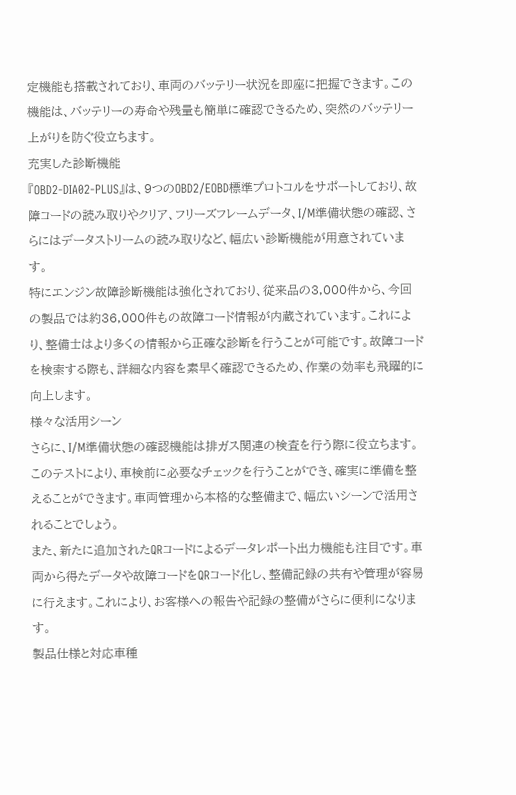定機能も搭載されており、車両のバッテリー状況を即座に把握できます。この機能は、バッテリーの寿命や残量も簡単に確認できるため、突然のバッテリー上がりを防ぐ役立ちます。
充実した診断機能
『OBD2-DIA02-PLUS』は、9つのOBD2/EOBD標準プロトコルをサポートしており、故障コードの読み取りやクリア、フリーズフレームデータ、I/M準備状態の確認、さらにはデータストリームの読み取りなど、幅広い診断機能が用意されています。
特にエンジン故障診断機能は強化されており、従来品の3,000件から、今回の製品では約36,000件もの故障コード情報が内蔵されています。これにより、整備士はより多くの情報から正確な診断を行うことが可能です。故障コードを検索する際も、詳細な内容を素早く確認できるため、作業の効率も飛躍的に向上します。
様々な活用シーン
さらに、I/M準備状態の確認機能は排ガス関連の検査を行う際に役立ちます。このテストにより、車検前に必要なチェックを行うことができ、確実に準備を整えることができます。車両管理から本格的な整備まで、幅広いシーンで活用されることでしょう。
また、新たに追加されたQRコードによるデータレポート出力機能も注目です。車両から得たデータや故障コードをQRコード化し、整備記録の共有や管理が容易に行えます。これにより、お客様への報告や記録の整備がさらに便利になります。
製品仕様と対応車種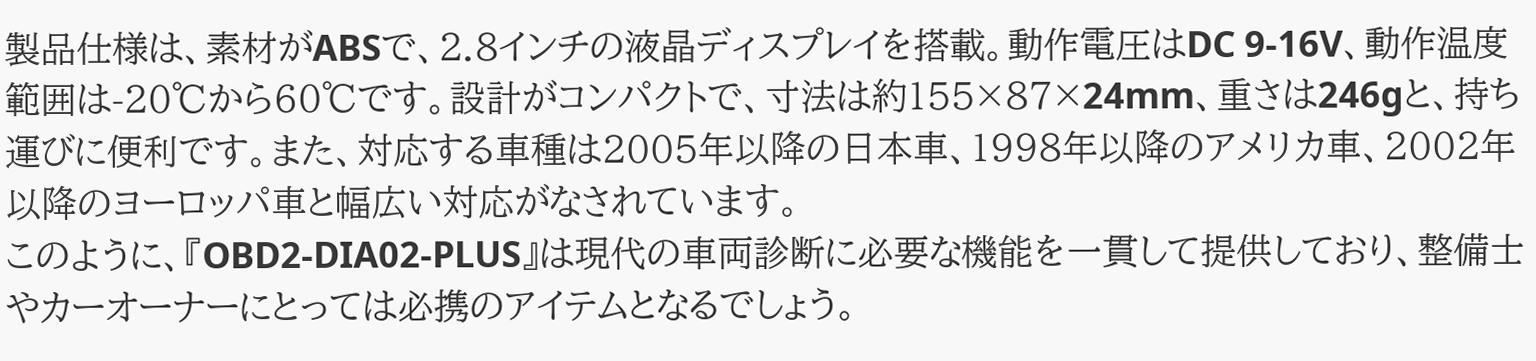製品仕様は、素材がABSで、2.8インチの液晶ディスプレイを搭載。動作電圧はDC 9-16V、動作温度範囲は-20℃から60℃です。設計がコンパクトで、寸法は約155×87×24mm、重さは246gと、持ち運びに便利です。また、対応する車種は2005年以降の日本車、1998年以降のアメリカ車、2002年以降のヨーロッパ車と幅広い対応がなされています。
このように、『OBD2-DIA02-PLUS』は現代の車両診断に必要な機能を一貫して提供しており、整備士やカーオーナーにとっては必携のアイテムとなるでしょう。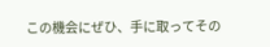この機会にぜひ、手に取ってその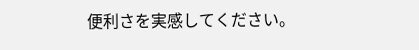便利さを実感してください。